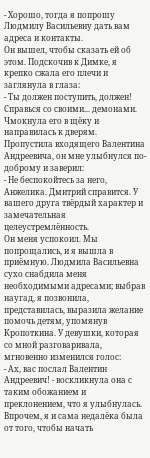- Хорошо, тогда я попрошу Людмилу Васильевну дать вам адреса и контакты.
Он вышел, чтобы сказать ей об этом. Подскочив к Димке, я крепко сжала его плечи и заглянула в глаза:
- Ты должен поступить, должен! Справься со своими... демонами.
Чмокнула его в щёку и направилась к дверям. Пропустила входящего Валентина Андреевича, он мне улыбнулся по-доброму и заверил:
- Не беспокойтесь за него, Анжелика. Дмитрий справится. У вашего друга твёрдый характер и замечательная целеустремлённость.
Он меня успокоил. Мы попрощались, и я вышла в приёмную. Людмила Васильевна сухо снабдила меня необходимыми адресами; выбрав наугад, я позвонила, представилась, выразила желание помочь детям, упомянув Кропоткина. У девушки, которая со мной разговаривала, мгновенно изменился голос:
- Ах, вас послал Валентин Андреевич! - воскликнула она с таким обожанием и преклонением, что я улыбнулась. Впрочем, я и сама недалёка была от того, чтобы начать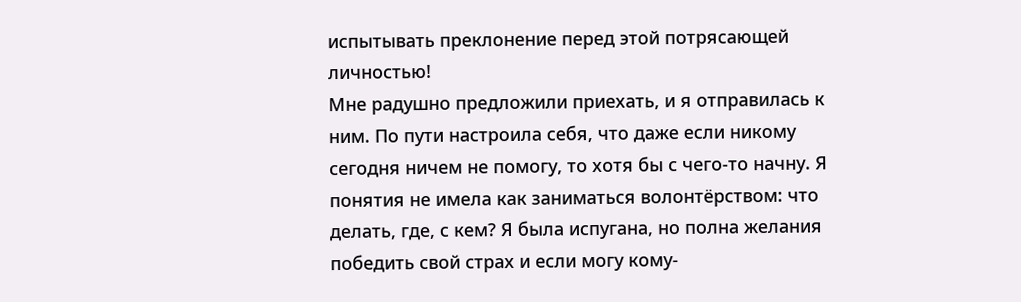испытывать преклонение перед этой потрясающей личностью!
Мне радушно предложили приехать, и я отправилась к ним. По пути настроила себя, что даже если никому сегодня ничем не помогу, то хотя бы с чего-то начну. Я понятия не имела как заниматься волонтёрством: что делать, где, с кем? Я была испугана, но полна желания победить свой страх и если могу кому-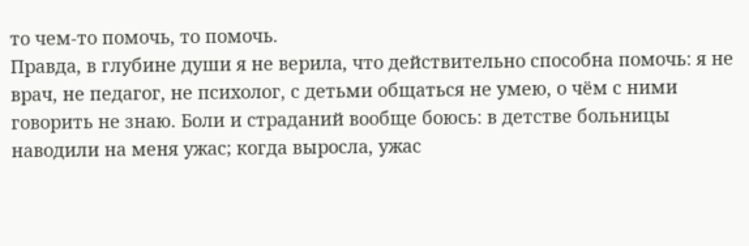то чем-то помочь, то помочь.
Правда, в глубине души я не верила, что действительно способна помочь: я не врач, не педагог, не психолог, с детьми общаться не умею, о чём с ними говорить не знаю. Боли и страданий вообще боюсь: в детстве больницы наводили на меня ужас; когда выросла, ужас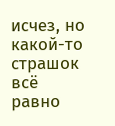исчез, но какой-то страшок всё равно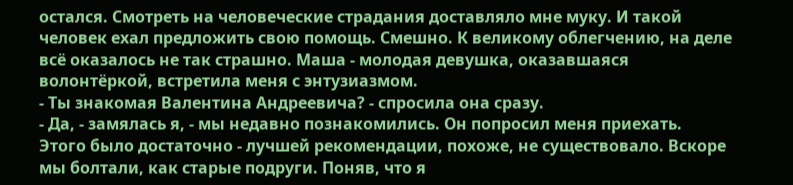остался. Смотреть на человеческие страдания доставляло мне муку. И такой человек ехал предложить свою помощь. Смешно. К великому облегчению, на деле всё оказалось не так страшно. Маша - молодая девушка, оказавшаяся волонтёркой, встретила меня с энтузиазмом.
- Ты знакомая Валентина Андреевича? - спросила она сразу.
- Да, - замялась я, - мы недавно познакомились. Он попросил меня приехать.
Этого было достаточно - лучшей рекомендации, похоже, не существовало. Вскоре мы болтали, как старые подруги. Поняв, что я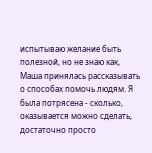испытываю желание быть полезной, но не знаю как, Маша принялась рассказывать о способах помочь людям. Я была потрясена - сколько, оказывается можно сделать, достаточно просто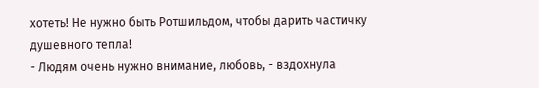хотеть! Не нужно быть Ротшильдом, чтобы дарить частичку душевного тепла!
- Людям очень нужно внимание, любовь, - вздохнула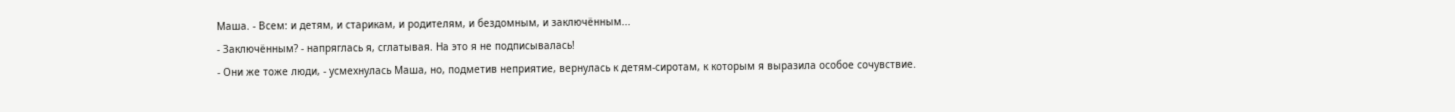Маша. - Всем: и детям, и старикам, и родителям, и бездомным, и заключённым...
- Заключённым? - напряглась я, сглатывая. На это я не подписывалась!
- Они же тоже люди, - усмехнулась Маша, но, подметив неприятие, вернулась к детям-сиротам, к которым я выразила особое сочувствие.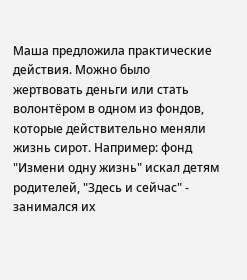Маша предложила практические действия. Можно было жертвовать деньги или стать волонтёром в одном из фондов, которые действительно меняли жизнь сирот. Например: фонд "Измени одну жизнь" искал детям родителей, "Здесь и сейчас" - занимался их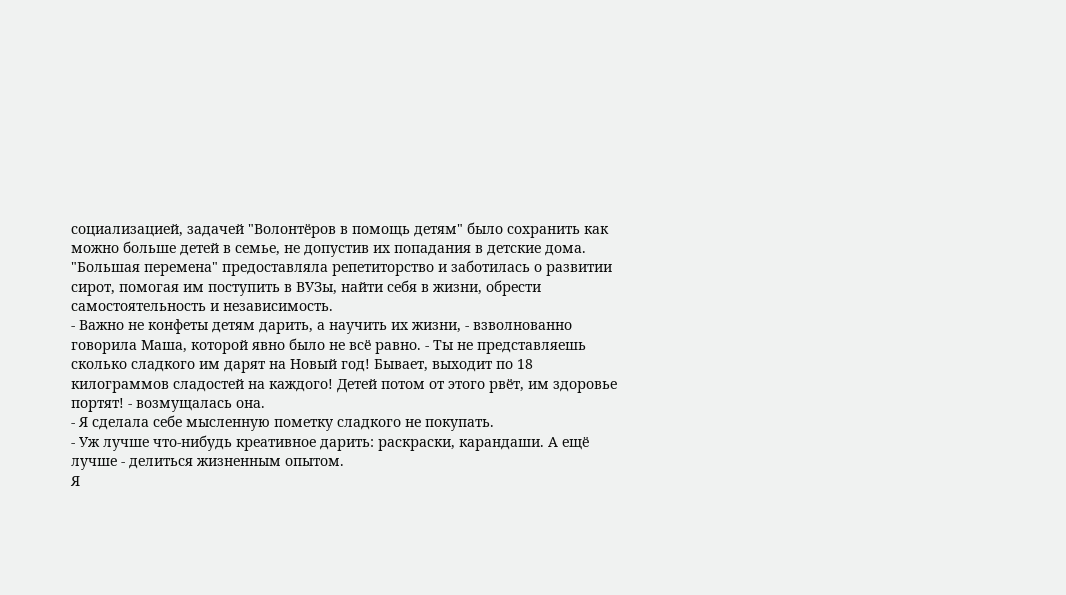социализацией, задачей "Волонтёров в помощь детям" было сохранить как можно больше детей в семье, не допустив их попадания в детские дома. "Большая перемена" предоставляла репетиторство и заботилась о развитии сирот, помогая им поступить в ВУЗы, найти себя в жизни, обрести самостоятельность и независимость.
- Важно не конфеты детям дарить, а научить их жизни, - взволнованно говорила Маша, которой явно было не всё равно. - Ты не представляешь сколько сладкого им дарят на Новый год! Бывает, выходит по 18 килограммов сладостей на каждого! Детей потом от этого рвёт, им здоровье портят! - возмущалась она.
- Я сделала себе мысленную пометку сладкого не покупать.
- Уж лучше что-нибудь креативное дарить: раскраски, карандаши. А ещё лучше - делиться жизненным опытом.
Я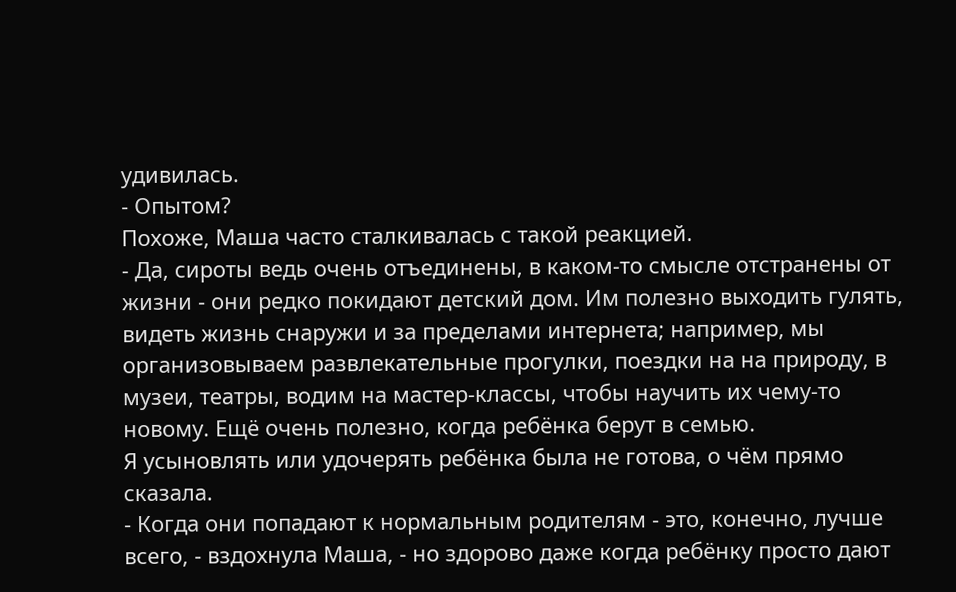удивилась.
- Опытом?
Похоже, Маша часто сталкивалась с такой реакцией.
- Да, сироты ведь очень отъединены, в каком-то смысле отстранены от жизни - они редко покидают детский дом. Им полезно выходить гулять, видеть жизнь снаружи и за пределами интернета; например, мы организовываем развлекательные прогулки, поездки на на природу, в музеи, театры, водим на мастер-классы, чтобы научить их чему-то новому. Ещё очень полезно, когда ребёнка берут в семью.
Я усыновлять или удочерять ребёнка была не готова, о чём прямо сказала.
- Когда они попадают к нормальным родителям - это, конечно, лучше всего, - вздохнула Маша, - но здорово даже когда ребёнку просто дают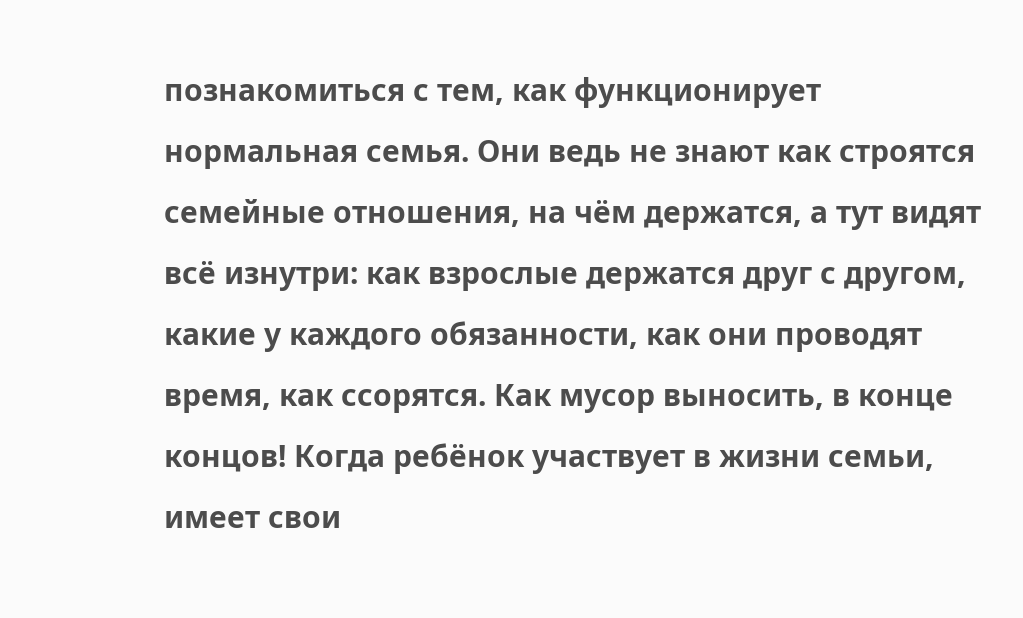познакомиться с тем, как функционирует нормальная семья. Они ведь не знают как строятся семейные отношения, на чём держатся, а тут видят всё изнутри: как взрослые держатся друг с другом, какие у каждого обязанности, как они проводят время, как ссорятся. Как мусор выносить, в конце концов! Когда ребёнок участвует в жизни семьи, имеет свои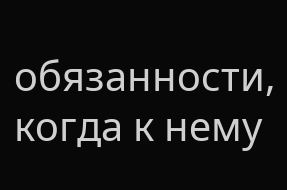обязанности, когда к нему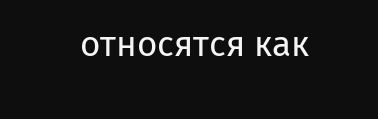относятся как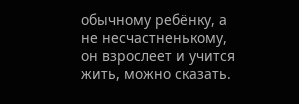обычному ребёнку, а не несчастненькому, он взрослеет и учится жить, можно сказать.